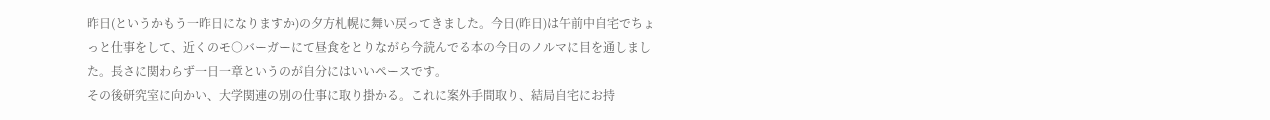昨日(というかもう一昨日になりますか)の夕方札幌に舞い戻ってきました。今日(昨日)は午前中自宅でちょっと仕事をして、近くのモ○バーガーにて昼食をとりながら今読んでる本の今日のノルマに目を通しました。長さに関わらず一日一章というのが自分にはいいペースです。
その後研究室に向かい、大学関連の別の仕事に取り掛かる。これに案外手間取り、結局自宅にお持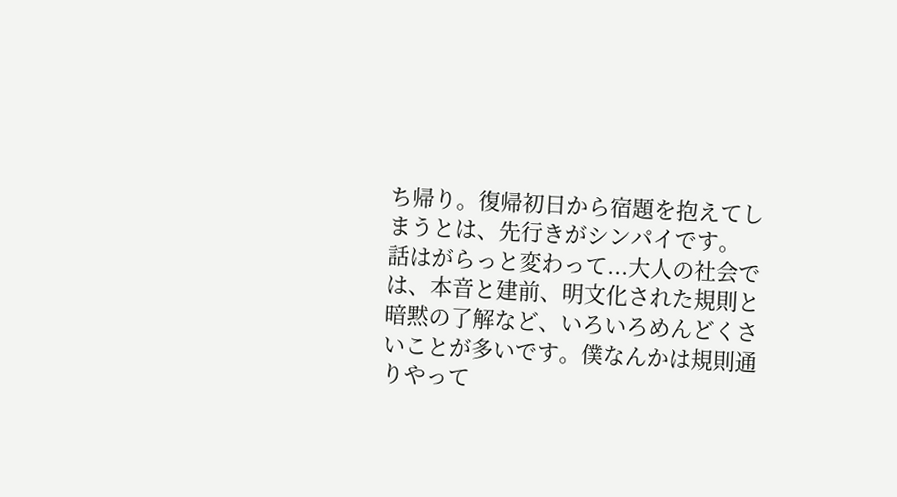ち帰り。復帰初日から宿題を抱えてしまうとは、先行きがシンパイです。
話はがらっと変わって...大人の社会では、本音と建前、明文化された規則と暗黙の了解など、いろいろめんどくさいことが多いです。僕なんかは規則通りやって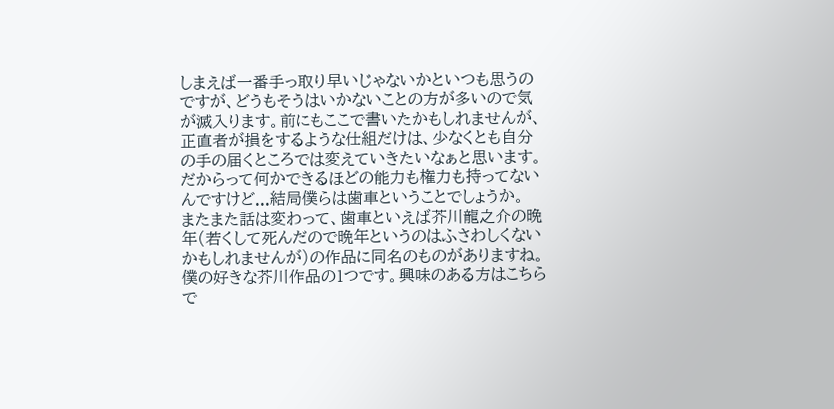しまえば一番手っ取り早いじゃないかといつも思うのですが、どうもそうはいかないことの方が多いので気が滅入ります。前にもここで書いたかもしれませんが、正直者が損をするような仕組だけは、少なくとも自分の手の届くところでは変えていきたいなぁと思います。だからって何かできるほどの能力も権力も持ってないんですけど...結局僕らは歯車ということでしょうか。
またまた話は変わって、歯車といえば芥川龍之介の晩年(若くして死んだので晩年というのはふさわしくないかもしれませんが)の作品に同名のものがありますね。僕の好きな芥川作品の1つです。興味のある方はこちらで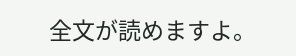全文が読めますよ。